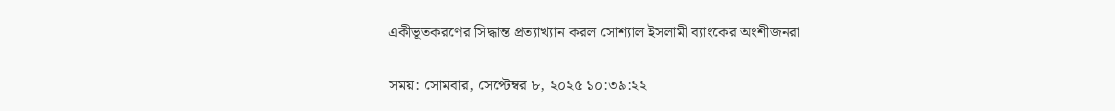একীভূতকরণের সিদ্ধান্ত প্রত্যাখ্যান করল সোশ্যাল ইসলামী ব্যাংকের অংশীজনরা

সময়: সোমবার, সেপ্টেম্বর ৮, ২০২৫ ১০:৩৯:২২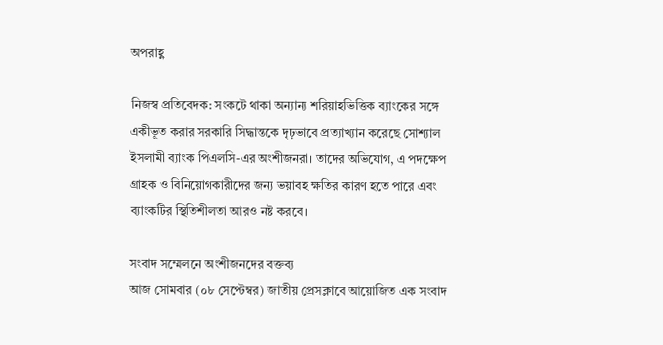অপরাহ্ণ

নিজস্ব প্রতিবেদক: সংকটে থাকা অন্যান্য শরিয়াহভিত্তিক ব্যাংকের সঙ্গে একীভূত করার সরকারি সিদ্ধান্তকে দৃঢ়ভাবে প্রত্যাখ্যান করেছে সোশ্যাল ইসলামী ব্যাংক পিএলসি-এর অংশীজনরা। তাদের অভিযোগ, এ পদক্ষেপ গ্রাহক ও বিনিয়োগকারীদের জন্য ভয়াবহ ক্ষতির কারণ হতে পারে এবং ব্যাংকটির স্থিতিশীলতা আরও নষ্ট করবে।

সংবাদ সম্মেলনে অংশীজনদের বক্তব্য
আজ সোমবার (০৮ সেপ্টেম্বর) জাতীয় প্রেসক্লাবে আয়োজিত এক সংবাদ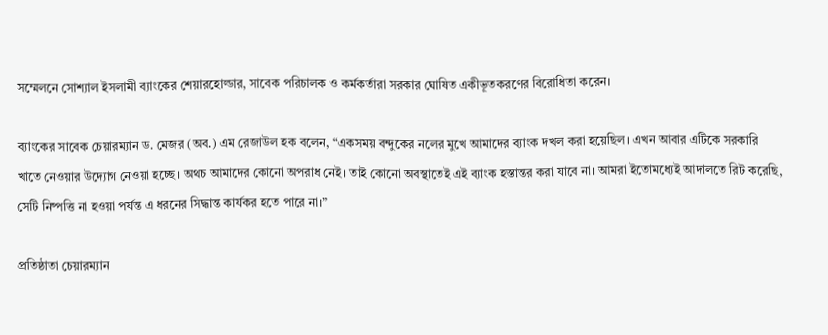সম্মেলনে সোশ্যাল ইসলামী ব্যাংকের শেয়ারহোল্ডার, সাবেক পরিচালক ও কর্মকর্তারা সরকার ঘোষিত একীভূতকরণের বিরোধিতা করেন।

ব্যাংকের সাবেক চেয়ারম্যান ড. মেজর (অব.) এম রেজাউল হক বলেন, “একসময় বন্দুকের নলের মুখে আমাদের ব্যাংক দখল করা হয়েছিল। এখন আবার এটিকে সরকারি খাতে নেওয়ার উদ্যোগ নেওয়া হচ্ছে। অথচ আমাদের কোনো অপরাধ নেই। তাই কোনো অবস্থাতেই এই ব্যাংক হস্তান্তর করা যাবে না। আমরা ইতোমধ্যেই আদালতে রিট করেছি, সেটি নিষ্পত্তি না হওয়া পর্যন্ত এ ধরনের সিদ্ধান্ত কার্যকর হতে পারে না।”

প্রতিষ্ঠাতা চেয়ারম্যান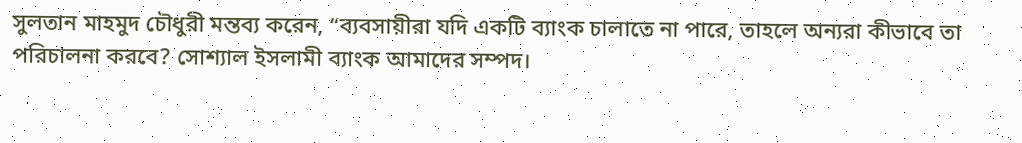সুলতান মাহমুদ চৌধুরী মন্তব্য করেন, “ব্যবসায়ীরা যদি একটি ব্যাংক চালাতে না পারে, তাহলে অন্যরা কীভাবে তা পরিচালনা করবে? সোশ্যাল ইসলামী ব্যাংক আমাদের সম্পদ।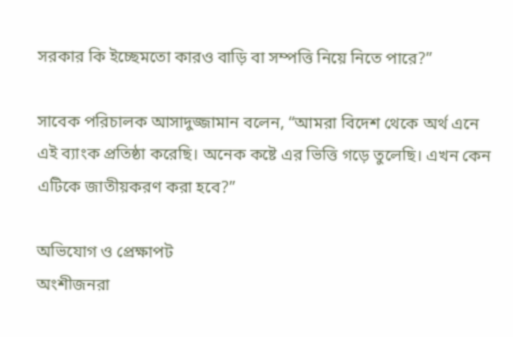সরকার কি ইচ্ছেমতো কারও বাড়ি বা সম্পত্তি নিয়ে নিতে পারে?”

সাবেক পরিচালক আসাদুজ্জামান বলেন, “আমরা বিদেশ থেকে অর্থ এনে এই ব্যাংক প্রতিষ্ঠা করেছি। অনেক কষ্টে এর ভিত্তি গড়ে তুলেছি। এখন কেন এটিকে জাতীয়করণ করা হবে?”

অভিযোগ ও প্রেক্ষাপট
অংশীজনরা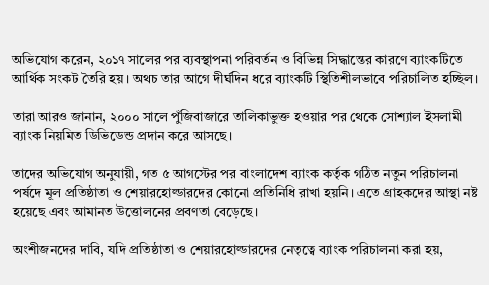অভিযোগ করেন, ২০১৭ সালের পর ব্যবস্থাপনা পরিবর্তন ও বিভিন্ন সিদ্ধান্তের কারণে ব্যাংকটিতে আর্থিক সংকট তৈরি হয়। অথচ তার আগে দীর্ঘদিন ধরে ব্যাংকটি স্থিতিশীলভাবে পরিচালিত হচ্ছিল।

তারা আরও জানান, ২০০০ সালে পুঁজিবাজারে তালিকাভুক্ত হওয়ার পর থেকে সোশ্যাল ইসলামী ব্যাংক নিয়মিত ডিভিডেন্ড প্রদান করে আসছে।

তাদের অভিযোগ অনুযায়ী, গত ৫ আগস্টের পর বাংলাদেশ ব্যাংক কর্তৃক গঠিত নতুন পরিচালনা পর্ষদে মূল প্রতিষ্ঠাতা ও শেয়ারহোল্ডারদের কোনো প্রতিনিধি রাখা হয়নি। এতে গ্রাহকদের আস্থা নষ্ট হয়েছে এবং আমানত উত্তোলনের প্রবণতা বেড়েছে।

অংশীজনদের দাবি, যদি প্রতিষ্ঠাতা ও শেয়ারহোল্ডারদের নেতৃত্বে ব্যাংক পরিচালনা করা হয়,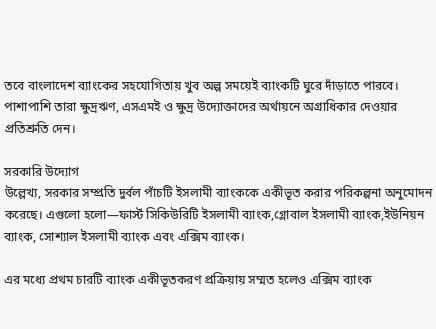তবে বাংলাদেশ ব্যাংকের সহযোগিতায় খুব অল্প সময়েই ব্যাংকটি ঘুরে দাঁড়াতে পারবে। পাশাপাশি তারা ক্ষুদ্রঋণ, এসএমই ও ক্ষুদ্র উদ্যোক্তাদের অর্থায়নে অগ্রাধিকার দেওয়ার প্রতিশ্রুতি দেন।

সরকারি উদ্যোগ
উল্লেখ্য, সরকার সম্প্রতি দুর্বল পাঁচটি ইসলামী ব্যাংককে একীভূত করার পরিকল্পনা অনুমোদন করেছে। এগুলো হলো—ফার্স্ট সিকিউরিটি ইসলামী ব্যাংক,গ্লোবাল ইসলামী ব্যাংক,ইউনিয়ন ব্যাংক, সোশ্যাল ইসলামী ব্যাংক এবং এক্সিম ব্যাংক।

এর মধ্যে প্রথম চারটি ব্যাংক একীভূতকরণ প্রক্রিয়ায় সম্মত হলেও এক্সিম ব্যাংক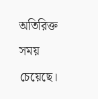অতিরিক্ত সময় চেয়েছে।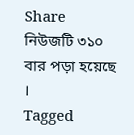Share
নিউজটি ৩১০ বার পড়া হয়েছে ।
Tagged